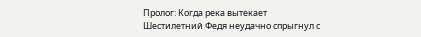Пролог: Когда река вытекает
Шестилетний Федя неудачно спрыгнул с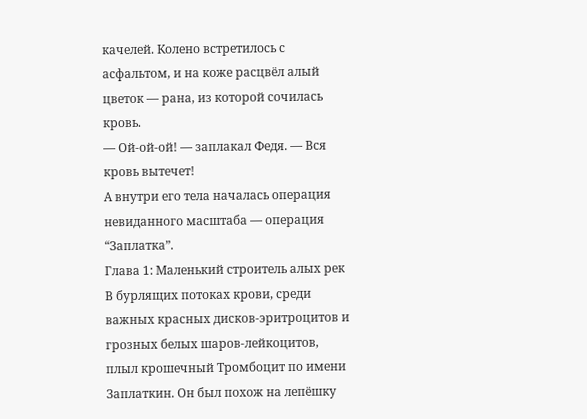качелей. Колено встретилось с асфальтом, и на коже расцвёл алый цветок — рана, из которой сочилась кровь.
— Ой-ой-ой! — заплакал Федя. — Вся кровь вытечет!
А внутри его тела началась операция невиданного масштаба — операция “Заплатка”.
Глава 1: Маленький строитель алых рек
В бурлящих потоках крови, среди важных красных дисков-эритроцитов и грозных белых шаров-лейкоцитов, плыл крошечный Тромбоцит по имени Заплаткин. Он был похож на лепёшку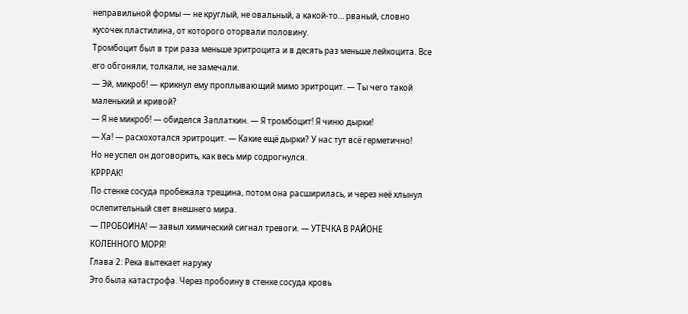неправильной формы — не круглый, не овальный, а какой-то… рваный, словно кусочек пластилина, от которого оторвали половину.
Тромбоцит был в три раза меньше эритроцита и в десять раз меньше лейкоцита. Все его обгоняли, толкали, не замечали.
— Эй, микроб! — крикнул ему проплывающий мимо эритроцит. — Ты чего такой маленький и кривой?
— Я не микроб! — обиделся Заплаткин. — Я тромбоцит! Я чиню дырки!
— Ха! — расхохотался эритроцит. — Какие ещё дырки? У нас тут всё герметично!
Но не успел он договорить, как весь мир содрогнулся.
КРРРАК!
По стенке сосуда пробежала трещина, потом она расширилась, и через неё хлынул ослепительный свет внешнего мира.
— ПРОБОИНА! — завыл химический сигнал тревоги. — УТЕЧКА В РАЙОНЕ КОЛЕННОГО МОРЯ!
Глава 2: Река вытекает наружу
Это была катастрофа. Через пробоину в стенке сосуда кровь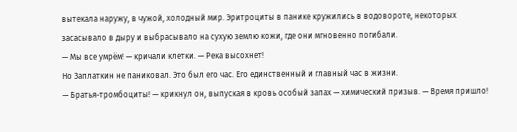вытекала наружу, в чужой, холодный мир. Эритроциты в панике кружились в водовороте, некоторых засасывало в дыру и выбрасывало на сухую землю кожи, где они мгновенно погибали.
— Мы все умрём! — кричали клетки. — Река высохнет!
Но Заплаткин не паниковал. Это был его час. Его единственный и главный час в жизни.
— Братья-тромбоциты! — крикнул он, выпуская в кровь особый запах — химический призыв. — Время пришло!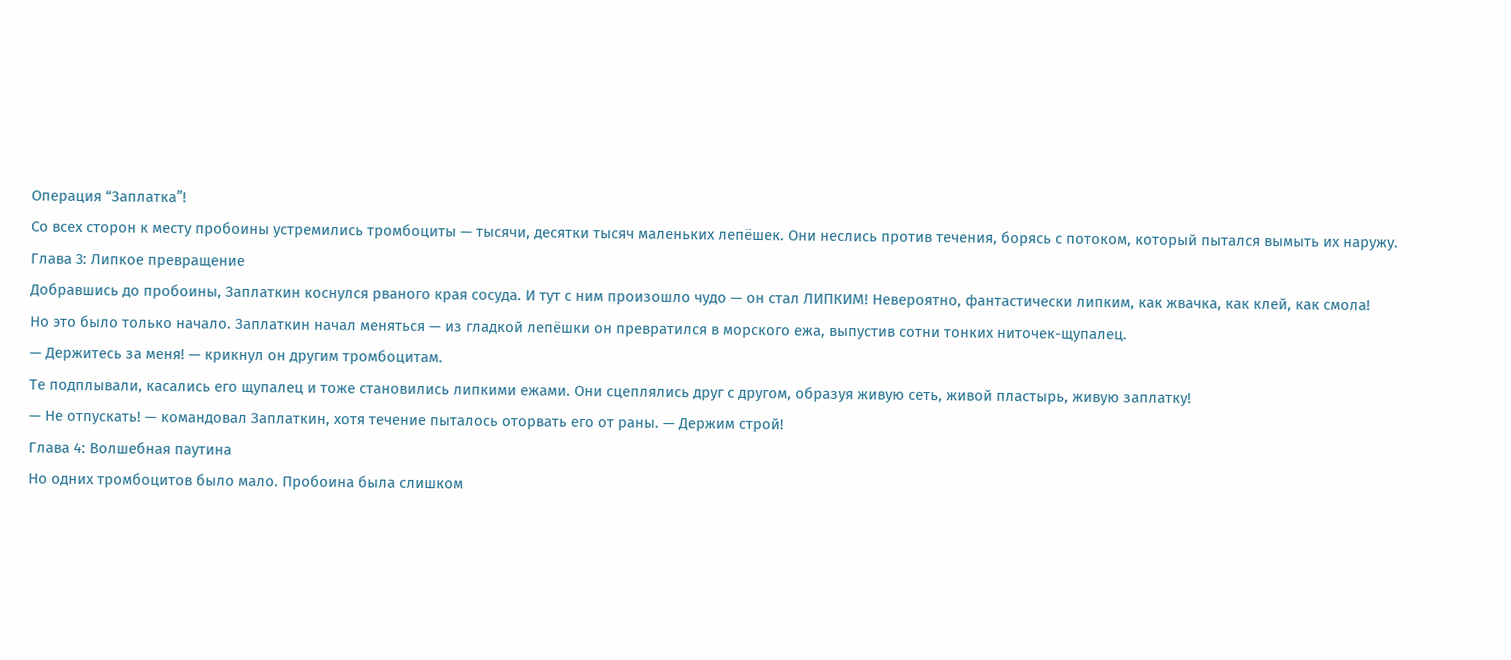Операция “Заплатка”!
Со всех сторон к месту пробоины устремились тромбоциты — тысячи, десятки тысяч маленьких лепёшек. Они неслись против течения, борясь с потоком, который пытался вымыть их наружу.
Глава 3: Липкое превращение
Добравшись до пробоины, Заплаткин коснулся рваного края сосуда. И тут с ним произошло чудо — он стал ЛИПКИМ! Невероятно, фантастически липким, как жвачка, как клей, как смола!
Но это было только начало. Заплаткин начал меняться — из гладкой лепёшки он превратился в морского ежа, выпустив сотни тонких ниточек-щупалец.
— Держитесь за меня! — крикнул он другим тромбоцитам.
Те подплывали, касались его щупалец и тоже становились липкими ежами. Они сцеплялись друг с другом, образуя живую сеть, живой пластырь, живую заплатку!
— Не отпускать! — командовал Заплаткин, хотя течение пыталось оторвать его от раны. — Держим строй!
Глава 4: Волшебная паутина
Но одних тромбоцитов было мало. Пробоина была слишком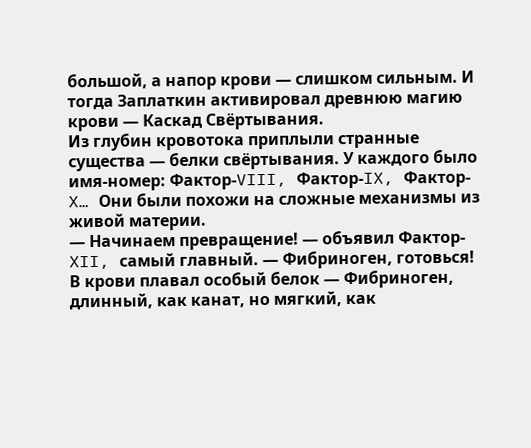большой, а напор крови — слишком сильным. И тогда Заплаткин активировал древнюю магию крови — Каскад Свёртывания.
Из глубин кровотока приплыли странные существа — белки свёртывания. У каждого было имя-номер: Фактор-VIII, Фактор-IX, Фактор-X… Они были похожи на сложные механизмы из живой материи.
— Начинаем превращение! — объявил Фактор-XII, самый главный. — Фибриноген, готовься!
В крови плавал особый белок — Фибриноген, длинный, как канат, но мягкий, как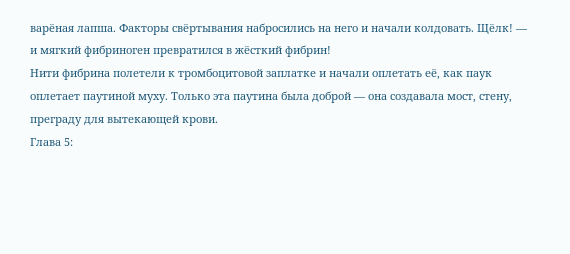варёная лапша. Факторы свёртывания набросились на него и начали колдовать. Щёлк! — и мягкий фибриноген превратился в жёсткий фибрин!
Нити фибрина полетели к тромбоцитовой заплатке и начали оплетать её, как паук оплетает паутиной муху. Только эта паутина была доброй — она создавала мост, стену, преграду для вытекающей крови.
Глава 5: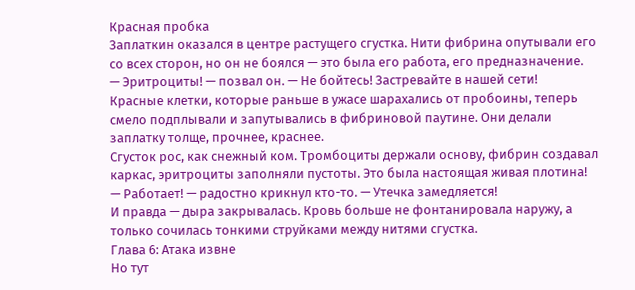Красная пробка
Заплаткин оказался в центре растущего сгустка. Нити фибрина опутывали его со всех сторон, но он не боялся — это была его работа, его предназначение.
— Эритроциты! — позвал он. — Не бойтесь! Застревайте в нашей сети!
Красные клетки, которые раньше в ужасе шарахались от пробоины, теперь смело подплывали и запутывались в фибриновой паутине. Они делали заплатку толще, прочнее, краснее.
Сгусток рос, как снежный ком. Тромбоциты держали основу, фибрин создавал каркас, эритроциты заполняли пустоты. Это была настоящая живая плотина!
— Работает! — радостно крикнул кто-то. — Утечка замедляется!
И правда — дыра закрывалась. Кровь больше не фонтанировала наружу, а только сочилась тонкими струйками между нитями сгустка.
Глава 6: Атака извне
Но тут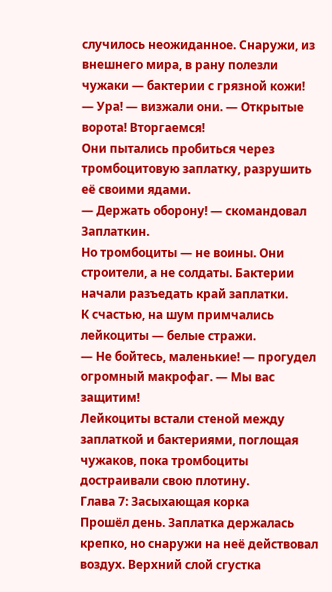случилось неожиданное. Снаружи, из внешнего мира, в рану полезли чужаки — бактерии с грязной кожи!
— Ура! — визжали они. — Открытые ворота! Вторгаемся!
Они пытались пробиться через тромбоцитовую заплатку, разрушить её своими ядами.
— Держать оборону! — скомандовал Заплаткин.
Но тромбоциты — не воины. Они строители, а не солдаты. Бактерии начали разъедать край заплатки.
К счастью, на шум примчались лейкоциты — белые стражи.
— Не бойтесь, маленькие! — прогудел огромный макрофаг. — Мы вас защитим!
Лейкоциты встали стеной между заплаткой и бактериями, поглощая чужаков, пока тромбоциты достраивали свою плотину.
Глава 7: Засыхающая корка
Прошёл день. Заплатка держалась крепко, но снаружи на неё действовал воздух. Верхний слой сгустка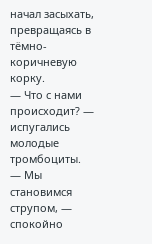начал засыхать, превращаясь в тёмно-коричневую корку.
— Что с нами происходит? — испугались молодые тромбоциты.
— Мы становимся струпом, — спокойно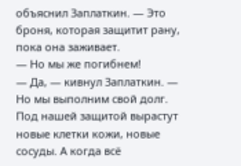объяснил Заплаткин. — Это броня, которая защитит рану, пока она заживает.
— Но мы же погибнем!
— Да, — кивнул Заплаткин. — Но мы выполним свой долг. Под нашей защитой вырастут новые клетки кожи, новые сосуды. А когда всё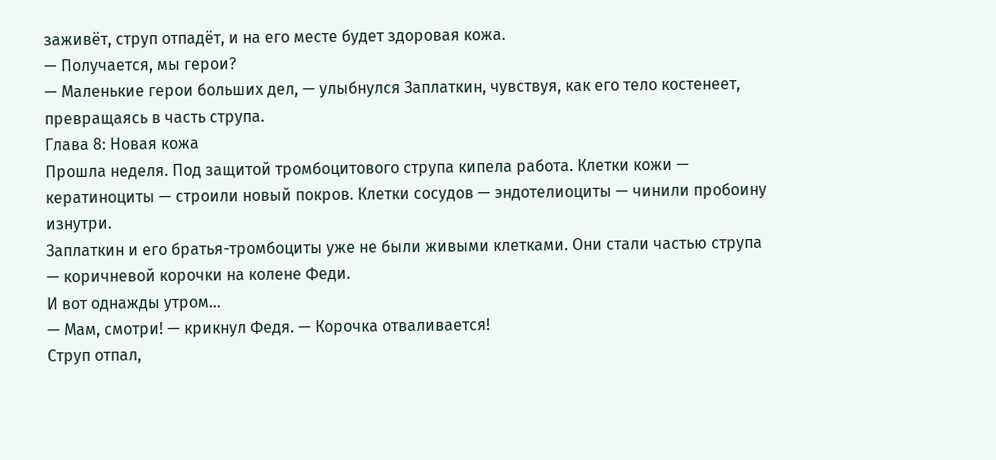заживёт, струп отпадёт, и на его месте будет здоровая кожа.
— Получается, мы герои?
— Маленькие герои больших дел, — улыбнулся Заплаткин, чувствуя, как его тело костенеет, превращаясь в часть струпа.
Глава 8: Новая кожа
Прошла неделя. Под защитой тромбоцитового струпа кипела работа. Клетки кожи — кератиноциты — строили новый покров. Клетки сосудов — эндотелиоциты — чинили пробоину изнутри.
Заплаткин и его братья-тромбоциты уже не были живыми клетками. Они стали частью струпа — коричневой корочки на колене Феди.
И вот однажды утром…
— Мам, смотри! — крикнул Федя. — Корочка отваливается!
Струп отпал,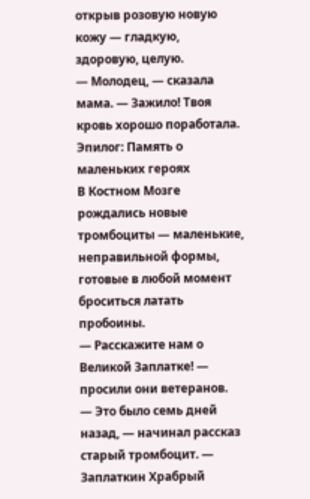открыв розовую новую кожу — гладкую, здоровую, целую.
— Молодец, — сказала мама. — Зажило! Твоя кровь хорошо поработала.
Эпилог: Память о маленьких героях
В Костном Мозге рождались новые тромбоциты — маленькие, неправильной формы, готовые в любой момент броситься латать пробоины.
— Расскажите нам о Великой Заплатке! — просили они ветеранов.
— Это было семь дней назад, — начинал рассказ старый тромбоцит. — Заплаткин Храбрый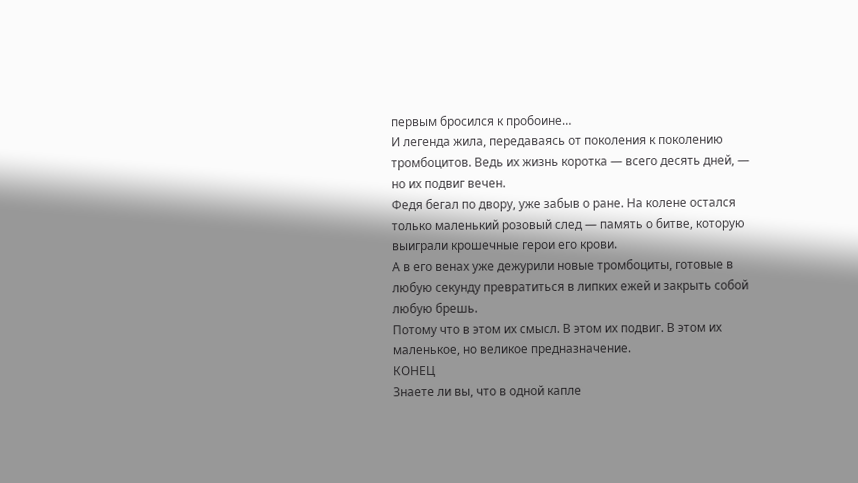первым бросился к пробоине…
И легенда жила, передаваясь от поколения к поколению тромбоцитов. Ведь их жизнь коротка — всего десять дней, — но их подвиг вечен.
Федя бегал по двору, уже забыв о ране. На колене остался только маленький розовый след — память о битве, которую выиграли крошечные герои его крови.
А в его венах уже дежурили новые тромбоциты, готовые в любую секунду превратиться в липких ежей и закрыть собой любую брешь.
Потому что в этом их смысл. В этом их подвиг. В этом их маленькое, но великое предназначение.
КОНЕЦ
Знаете ли вы, что в одной капле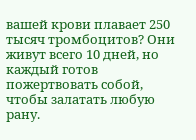вашей крови плавает 250 тысяч тромбоцитов? Они живут всего 10 дней, но каждый готов пожертвовать собой, чтобы залатать любую рану.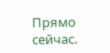Прямо сейчас.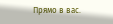Прямо в вас.